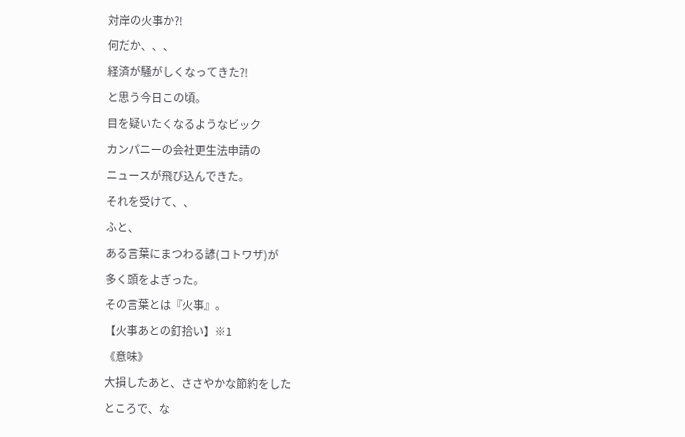対岸の火事か?!
何だか、、、
経済が騒がしくなってきた?!
と思う今日この頃。
目を疑いたくなるようなビック
カンパニーの会社更生法申請の
ニュースが飛び込んできた。
それを受けて、、
ふと、
ある言葉にまつわる諺(コトワザ)が
多く頭をよぎった。
その言葉とは『火事』。
【火事あとの釘拾い】※1
《意味》
大損したあと、ささやかな節約をした
ところで、な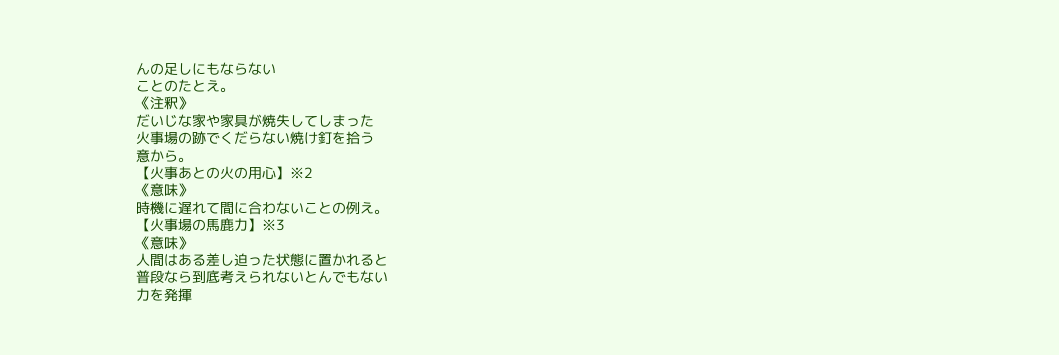んの足しにもならない
ことのたとえ。
《注釈》
だいじな家や家具が焼失してしまった
火事場の跡でくだらない焼け釘を拾う
意から。
【火事あとの火の用心】※2
《意味》
時機に遅れて間に合わないことの例え。
【火事場の馬鹿力】※3
《意味》
人間はある差し迫った状態に置かれると
普段なら到底考えられないとんでもない
力を発揮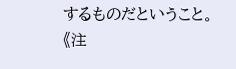するものだということ。
《注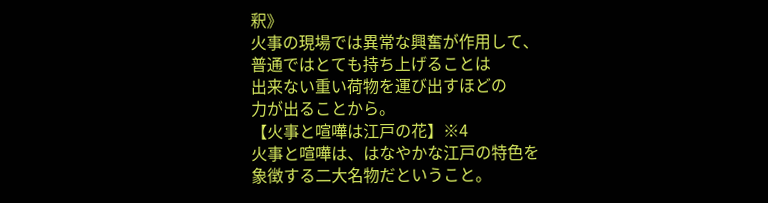釈》
火事の現場では異常な興奮が作用して、
普通ではとても持ち上げることは
出来ない重い荷物を運び出すほどの
力が出ることから。
【火事と喧嘩は江戸の花】※4
火事と喧嘩は、はなやかな江戸の特色を
象徴する二大名物だということ。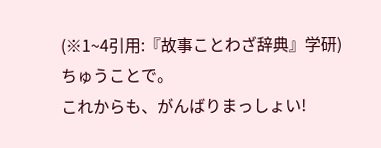(※1~4引用:『故事ことわざ辞典』学研)
ちゅうことで。
これからも、がんばりまっしょい!